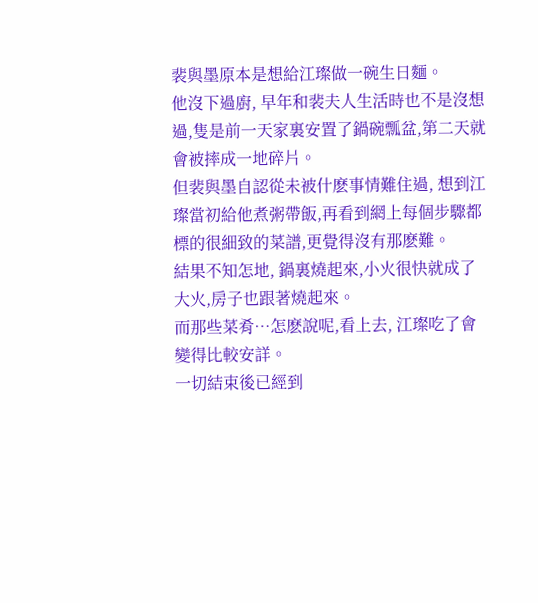裴與墨原本是想給江璨做一碗生日麵。
他沒下過廚, 早年和裴夫人生活時也不是沒想過,隻是前一天家裏安置了鍋碗瓢盆,第二天就會被摔成一地碎片。
但裴與墨自認從未被什麽事情難住過, 想到江璨當初給他煮粥帶飯,再看到網上每個步驟都標的很細致的菜譜,更覺得沒有那麽難。
結果不知怎地, 鍋裏燒起來,小火很快就成了大火,房子也跟著燒起來。
而那些菜肴…怎麽說呢,看上去, 江璨吃了會變得比較安詳。
一切結束後已經到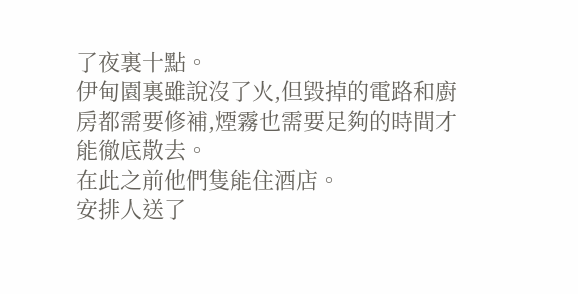了夜裏十點。
伊甸園裏雖說沒了火,但毀掉的電路和廚房都需要修補,煙霧也需要足夠的時間才能徹底散去。
在此之前他們隻能住酒店。
安排人送了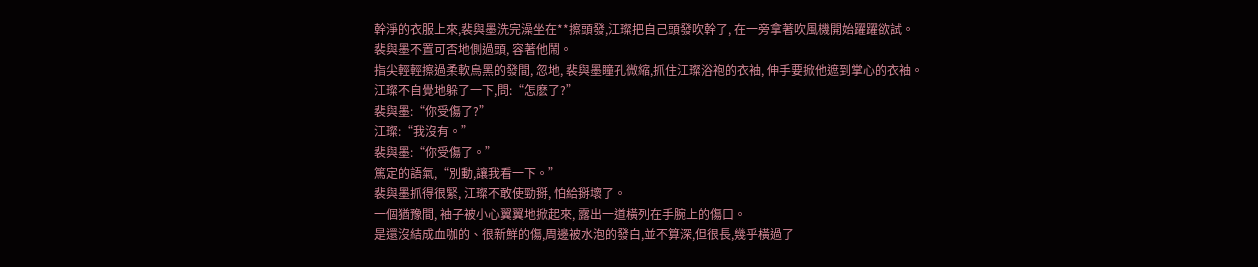幹淨的衣服上來,裴與墨洗完澡坐在**擦頭發,江璨把自己頭發吹幹了, 在一旁拿著吹風機開始躍躍欲試。
裴與墨不置可否地側過頭, 容著他鬧。
指尖輕輕擦過柔軟烏黑的發間, 忽地, 裴與墨瞳孔微縮,抓住江璨浴袍的衣袖, 伸手要掀他遮到掌心的衣袖。
江璨不自覺地躲了一下,問:“怎麽了?”
裴與墨:“你受傷了?”
江璨:“我沒有。”
裴與墨:“你受傷了。”
篤定的語氣,“別動,讓我看一下。”
裴與墨抓得很緊, 江璨不敢使勁掰, 怕給掰壞了。
一個猶豫間, 袖子被小心翼翼地掀起來, 露出一道橫列在手腕上的傷口。
是還沒結成血咖的、很新鮮的傷,周邊被水泡的發白,並不算深,但很長,幾乎橫過了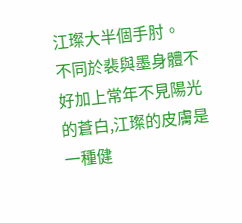江璨大半個手肘。
不同於裴與墨身體不好加上常年不見陽光的蒼白,江璨的皮膚是一種健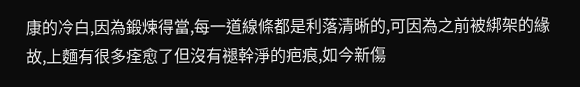康的冷白,因為鍛煉得當,每一道線條都是利落清晰的,可因為之前被綁架的緣故,上麵有很多痊愈了但沒有褪幹淨的疤痕,如今新傷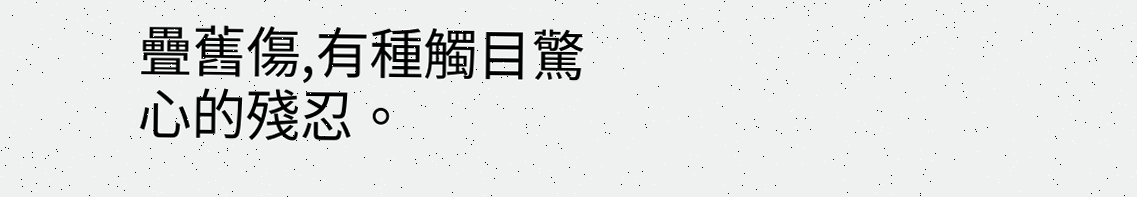疊舊傷,有種觸目驚心的殘忍。